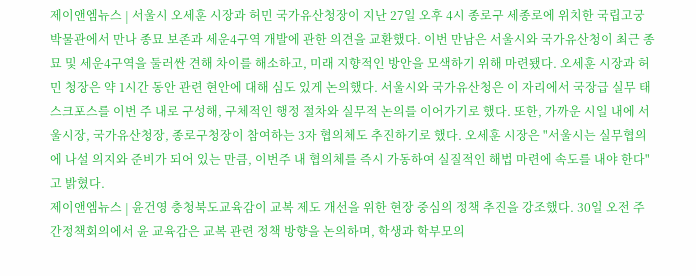제이앤엠뉴스 | 서울시 오세훈 시장과 허민 국가유산청장이 지난 27일 오후 4시 종로구 세종로에 위치한 국립고궁박물관에서 만나 종묘 보존과 세운4구역 개발에 관한 의견을 교환했다. 이번 만남은 서울시와 국가유산청이 최근 종묘 및 세운4구역을 둘러싼 견해 차이를 해소하고, 미래 지향적인 방안을 모색하기 위해 마련됐다. 오세훈 시장과 허민 청장은 약 1시간 동안 관련 현안에 대해 심도 있게 논의했다. 서울시와 국가유산청은 이 자리에서 국장급 실무 태스크포스를 이번 주 내로 구성해, 구체적인 행정 절차와 실무적 논의를 이어가기로 했다. 또한, 가까운 시일 내에 서울시장, 국가유산청장, 종로구청장이 참여하는 3자 협의체도 추진하기로 했다. 오세훈 시장은 "서울시는 실무협의에 나설 의지와 준비가 되어 있는 만큼, 이번주 내 협의체를 즉시 가동하여 실질적인 해법 마련에 속도를 내야 한다"고 밝혔다.
제이앤엠뉴스 | 윤건영 충청북도교육감이 교복 제도 개선을 위한 현장 중심의 정책 추진을 강조했다. 30일 오전 주간정책회의에서 윤 교육감은 교복 관련 정책 방향을 논의하며, 학생과 학부모의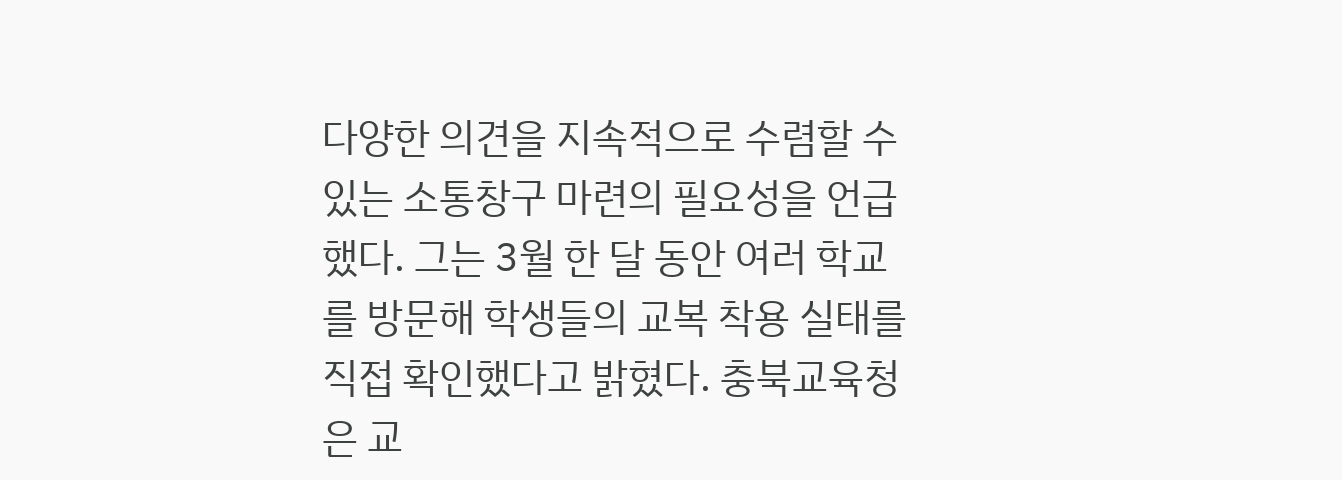다양한 의견을 지속적으로 수렴할 수 있는 소통창구 마련의 필요성을 언급했다. 그는 3월 한 달 동안 여러 학교를 방문해 학생들의 교복 착용 실태를 직접 확인했다고 밝혔다. 충북교육청은 교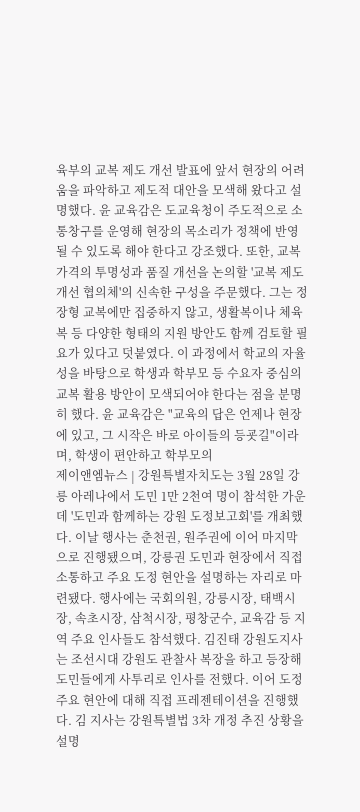육부의 교복 제도 개선 발표에 앞서 현장의 어려움을 파악하고 제도적 대안을 모색해 왔다고 설명했다. 윤 교육감은 도교육청이 주도적으로 소통창구를 운영해 현장의 목소리가 정책에 반영될 수 있도록 해야 한다고 강조했다. 또한, 교복 가격의 투명성과 품질 개선을 논의할 '교복 제도 개선 협의체'의 신속한 구성을 주문했다. 그는 정장형 교복에만 집중하지 않고, 생활복이나 체육복 등 다양한 형태의 지원 방안도 함께 검토할 필요가 있다고 덧붙였다. 이 과정에서 학교의 자율성을 바탕으로 학생과 학부모 등 수요자 중심의 교복 활용 방안이 모색되어야 한다는 점을 분명히 했다. 윤 교육감은 "교육의 답은 언제나 현장에 있고, 그 시작은 바로 아이들의 등굣길"이라며, 학생이 편안하고 학부모의
제이앤엠뉴스 | 강원특별자치도는 3월 28일 강릉 아레나에서 도민 1만 2천여 명이 참석한 가운데 '도민과 함께하는 강원 도정보고회'를 개최했다. 이날 행사는 춘천권, 원주권에 이어 마지막으로 진행됐으며, 강릉권 도민과 현장에서 직접 소통하고 주요 도정 현안을 설명하는 자리로 마련됐다. 행사에는 국회의원, 강릉시장, 태백시장, 속초시장, 삼척시장, 평창군수, 교육감 등 지역 주요 인사들도 참석했다. 김진태 강원도지사는 조선시대 강원도 관찰사 복장을 하고 등장해 도민들에게 사투리로 인사를 전했다. 이어 도정 주요 현안에 대해 직접 프레젠테이션을 진행했다. 김 지사는 강원특별법 3차 개정 추진 상황을 설명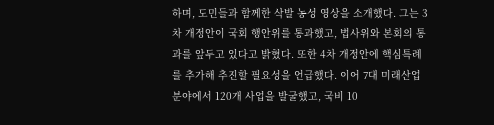하며, 도민들과 함께한 삭발 농성 영상을 소개했다. 그는 3차 개정안이 국회 행안위를 통과했고, 법사위와 본회의 통과를 앞두고 있다고 밝혔다. 또한 4차 개정안에 핵심특례를 추가해 추진할 필요성을 언급했다. 이어 7대 미래산업 분야에서 120개 사업을 발굴했고, 국비 10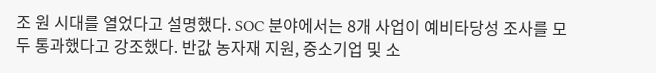조 원 시대를 열었다고 설명했다. SOC 분야에서는 8개 사업이 예비타당성 조사를 모두 통과했다고 강조했다. 반값 농자재 지원, 중소기업 및 소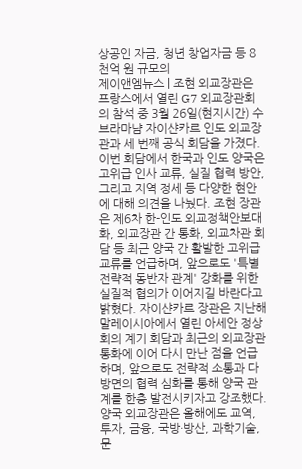상공인 자금, 청년 창업자금 등 8천억 원 규모의
제이앤엠뉴스 | 조현 외교장관은 프랑스에서 열린 G7 외교장관회의 참석 중 3월 26일(현지시간) 수브라마냠 자이샨카르 인도 외교장관과 세 번째 공식 회담을 가졌다. 이번 회담에서 한국과 인도 양국은 고위급 인사 교류, 실질 협력 방안, 그리고 지역 정세 등 다양한 현안에 대해 의견을 나눴다. 조현 장관은 제6차 한-인도 외교정책안보대화, 외교장관 간 통화, 외교차관 회담 등 최근 양국 간 활발한 고위급 교류를 언급하며, 앞으로도 '특별 전략적 동반자 관계' 강화를 위한 실질적 협의가 이어지길 바란다고 밝혔다. 자이샨카르 장관은 지난해 말레이시아에서 열린 아세안 정상회의 계기 회담과 최근의 외교장관 통화에 이어 다시 만난 점을 언급하며, 앞으로도 전략적 소통과 다방면의 협력 심화를 통해 양국 관계를 한층 발전시키자고 강조했다. 양국 외교장관은 올해에도 교역, 투자, 금융, 국방·방산, 과학기술, 문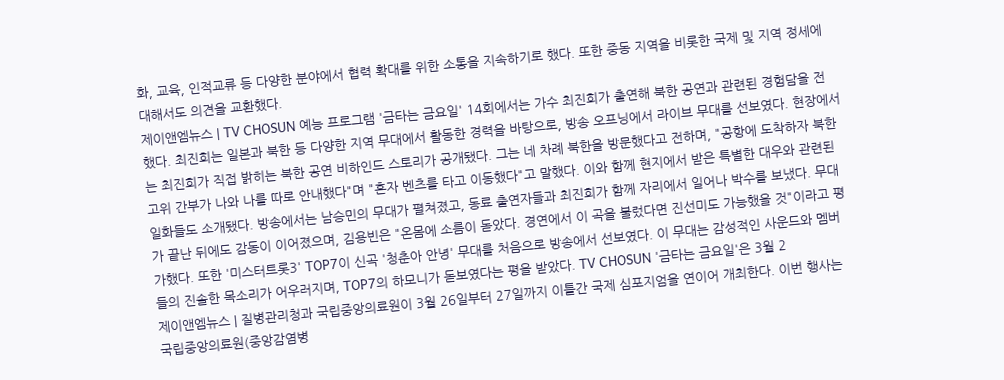화, 교육, 인적교류 등 다양한 분야에서 협력 확대를 위한 소통을 지속하기로 했다. 또한 중동 지역을 비롯한 국제 및 지역 정세에 대해서도 의견을 교환했다.
제이앤엠뉴스 | TV CHOSUN 예능 프로그램 '금타는 금요일' 14회에서는 가수 최진희가 출연해 북한 공연과 관련된 경험담을 전했다. 최진희는 일본과 북한 등 다양한 지역 무대에서 활동한 경력을 바탕으로, 방송 오프닝에서 라이브 무대를 선보였다. 현장에서는 최진희가 직접 밝히는 북한 공연 비하인드 스토리가 공개됐다. 그는 네 차례 북한을 방문했다고 전하며, "공항에 도착하자 북한 고위 간부가 나와 나를 따로 안내했다"며 "혼자 벤츠를 타고 이동했다"고 말했다. 이와 함께 현지에서 받은 특별한 대우와 관련된 일화들도 소개됐다. 방송에서는 남승민의 무대가 펼쳐졌고, 동료 출연자들과 최진희가 함께 자리에서 일어나 박수를 보냈다. 무대가 끝난 뒤에도 감동이 이어졌으며, 김용빈은 "온몸에 소름이 돋았다. 경연에서 이 곡을 불렀다면 진선미도 가능했을 것"이라고 평가했다. 또한 '미스터트롯3' TOP7이 신곡 '청춘아 안녕' 무대를 처음으로 방송에서 선보였다. 이 무대는 감성적인 사운드와 멤버들의 진솔한 목소리가 어우러지며, TOP7의 하모니가 돋보였다는 평을 받았다. TV CHOSUN '금타는 금요일'은 3월 2
제이앤엠뉴스 | 질병관리청과 국립중앙의료원이 3월 26일부터 27일까지 이틀간 국제 심포지엄을 연이어 개최한다. 이번 행사는 국립중앙의료원(중앙감염병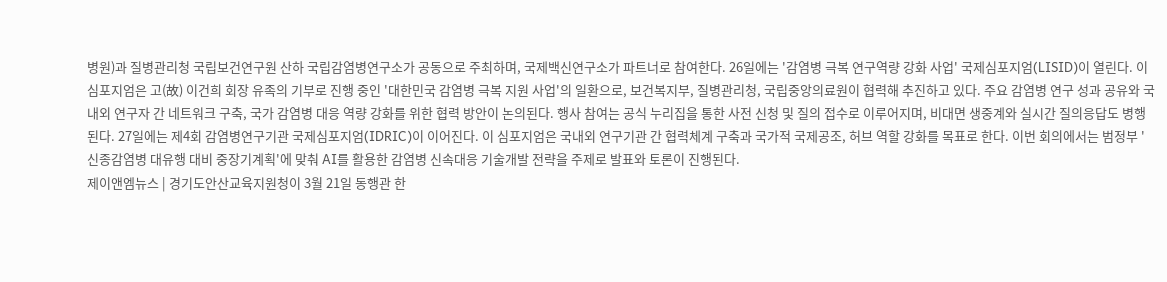병원)과 질병관리청 국립보건연구원 산하 국립감염병연구소가 공동으로 주최하며, 국제백신연구소가 파트너로 참여한다. 26일에는 '감염병 극복 연구역량 강화 사업' 국제심포지엄(LISID)이 열린다. 이 심포지엄은 고(故) 이건희 회장 유족의 기부로 진행 중인 '대한민국 감염병 극복 지원 사업'의 일환으로, 보건복지부, 질병관리청, 국립중앙의료원이 협력해 추진하고 있다. 주요 감염병 연구 성과 공유와 국내외 연구자 간 네트워크 구축, 국가 감염병 대응 역량 강화를 위한 협력 방안이 논의된다. 행사 참여는 공식 누리집을 통한 사전 신청 및 질의 접수로 이루어지며, 비대면 생중계와 실시간 질의응답도 병행된다. 27일에는 제4회 감염병연구기관 국제심포지엄(IDRIC)이 이어진다. 이 심포지엄은 국내외 연구기관 간 협력체계 구축과 국가적 국제공조, 허브 역할 강화를 목표로 한다. 이번 회의에서는 범정부 '신종감염병 대유행 대비 중장기계획'에 맞춰 AI를 활용한 감염병 신속대응 기술개발 전략을 주제로 발표와 토론이 진행된다.
제이앤엠뉴스 | 경기도안산교육지원청이 3월 21일 동행관 한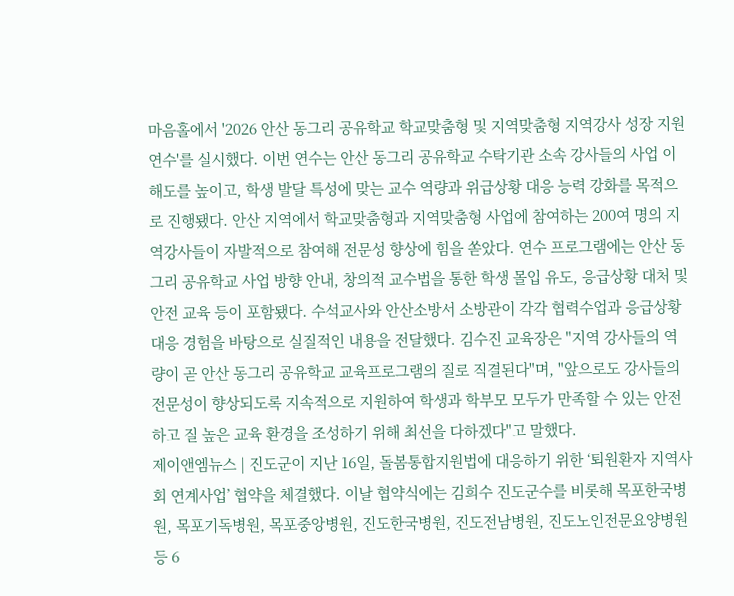마음홀에서 '2026 안산 동그리 공유학교 학교맞춤형 및 지역맞춤형 지역강사 성장 지원 연수'를 실시했다. 이번 연수는 안산 동그리 공유학교 수탁기관 소속 강사들의 사업 이해도를 높이고, 학생 발달 특성에 맞는 교수 역량과 위급상황 대응 능력 강화를 목적으로 진행됐다. 안산 지역에서 학교맞춤형과 지역맞춤형 사업에 참여하는 200여 명의 지역강사들이 자발적으로 참여해 전문성 향상에 힘을 쏟았다. 연수 프로그램에는 안산 동그리 공유학교 사업 방향 안내, 창의적 교수법을 통한 학생 몰입 유도, 응급상황 대처 및 안전 교육 등이 포함됐다. 수석교사와 안산소방서 소방관이 각각 협력수업과 응급상황 대응 경험을 바탕으로 실질적인 내용을 전달했다. 김수진 교육장은 "지역 강사들의 역량이 곧 안산 동그리 공유학교 교육프로그램의 질로 직결된다"며, "앞으로도 강사들의 전문성이 향상되도록 지속적으로 지원하여 학생과 학부모 모두가 만족할 수 있는 안전하고 질 높은 교육 환경을 조성하기 위해 최선을 다하겠다"고 말했다.
제이앤엠뉴스 | 진도군이 지난 16일, 돌봄통합지원법에 대응하기 위한 ‘퇴원환자 지역사회 연계사업’ 협약을 체결했다. 이날 협약식에는 김희수 진도군수를 비롯해 목포한국병원, 목포기독병원, 목포중앙병원, 진도한국병원, 진도전남병원, 진도노인전문요양병원 등 6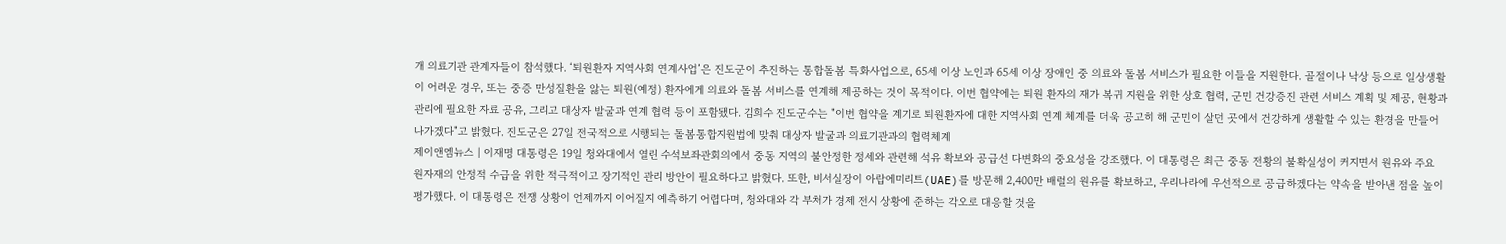개 의료기관 관계자들이 참석했다. ‘퇴원환자 지역사회 연계사업’은 진도군이 추진하는 통합돌봄 특화사업으로, 65세 이상 노인과 65세 이상 장애인 중 의료와 돌봄 서비스가 필요한 이들을 지원한다. 골절이나 낙상 등으로 일상생활이 어려운 경우, 또는 중증 만성질환을 앓는 퇴원(예정) 환자에게 의료와 돌봄 서비스를 연계해 제공하는 것이 목적이다. 이번 협약에는 퇴원 환자의 재가 복귀 지원을 위한 상호 협력, 군민 건강증진 관련 서비스 계획 및 제공, 현황과 관리에 필요한 자료 공유, 그리고 대상자 발굴과 연계 협력 등이 포함됐다. 김희수 진도군수는 "이번 협약을 계기로 퇴원환자에 대한 지역사회 연계 체계를 더욱 공고히 해 군민이 살던 곳에서 건강하게 생활할 수 있는 환경을 만들어 나가겠다"고 밝혔다. 진도군은 27일 전국적으로 시행되는 돌봄통합지원법에 맞춰 대상자 발굴과 의료기관과의 협력체계
제이앤엠뉴스 | 이재명 대통령은 19일 청와대에서 열린 수석보좌관회의에서 중동 지역의 불안정한 정세와 관련해 석유 확보와 공급선 다변화의 중요성을 강조했다. 이 대통령은 최근 중동 전황의 불확실성이 커지면서 원유와 주요 원자재의 안정적 수급을 위한 적극적이고 장기적인 관리 방안이 필요하다고 밝혔다. 또한, 비서실장이 아랍에미리트(UAE)를 방문해 2,400만 배럴의 원유를 확보하고, 우리나라에 우선적으로 공급하겠다는 약속을 받아낸 점을 높이 평가했다. 이 대통령은 전쟁 상황이 언제까지 이어질지 예측하기 어렵다며, 청와대와 각 부처가 경제 전시 상황에 준하는 각오로 대응할 것을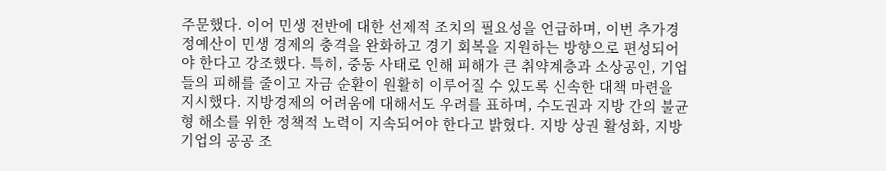주문했다. 이어 민생 전반에 대한 선제적 조치의 필요성을 언급하며, 이번 추가경정예산이 민생 경제의 충격을 완화하고 경기 회복을 지원하는 방향으로 편성되어야 한다고 강조했다. 특히, 중동 사태로 인해 피해가 큰 취약계층과 소상공인, 기업들의 피해를 줄이고 자금 순환이 원활히 이루어질 수 있도록 신속한 대책 마련을 지시했다. 지방경제의 어려움에 대해서도 우려를 표하며, 수도권과 지방 간의 불균형 해소를 위한 정책적 노력이 지속되어야 한다고 밝혔다. 지방 상권 활성화, 지방 기업의 공공 조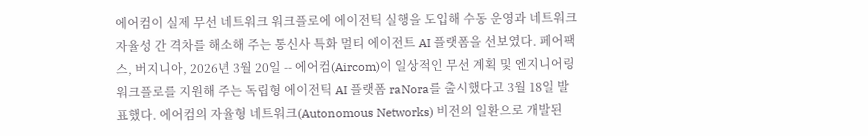에어컴이 실제 무선 네트워크 워크플로에 에이전틱 실행을 도입해 수동 운영과 네트워크 자율성 간 격차를 해소해 주는 통신사 특화 멀티 에이전트 AI 플랫폼을 선보였다. 페어팩스, 버지니아, 2026년 3월 20일 -- 에어컴(Aircom)이 일상적인 무선 계획 및 엔지니어링 워크플로를 지원해 주는 독립형 에이전틱 AI 플랫폼 raNora를 출시했다고 3월 18일 발표했다. 에어컴의 자율형 네트워크(Autonomous Networks) 비전의 일환으로 개발된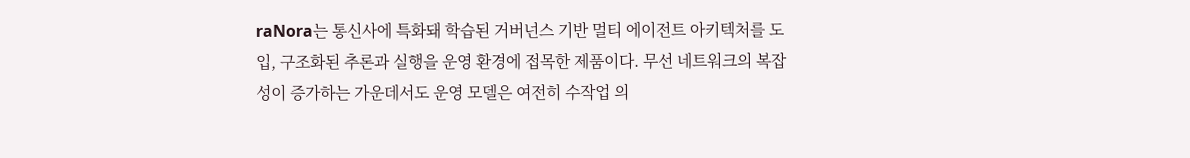raNora는 통신사에 특화돼 학습된 거버넌스 기반 멀티 에이전트 아키텍처를 도입, 구조화된 추론과 실행을 운영 환경에 접목한 제품이다. 무선 네트워크의 복잡성이 증가하는 가운데서도 운영 모델은 여전히 수작업 의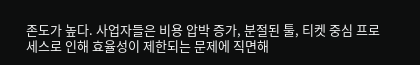존도가 높다. 사업자들은 비용 압박 증가, 분절된 툴, 티켓 중심 프로세스로 인해 효율성이 제한되는 문제에 직면해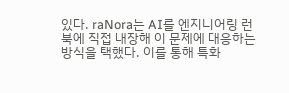있다. raNora는 AI를 엔지니어링 런북에 직접 내장해 이 문제에 대응하는 방식을 택했다. 이를 통해 특화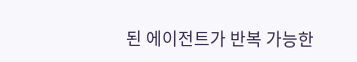된 에이전트가 반복 가능한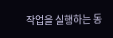작업을 실행하는 동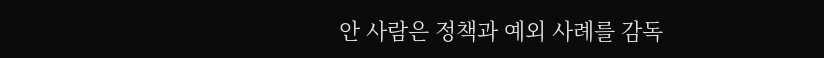안 사람은 정책과 예외 사례를 감독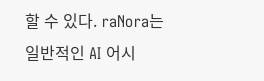할 수 있다. raNora는 일반적인 AI 어시